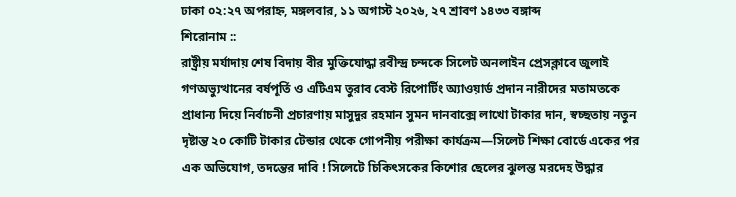ঢাকা ০২:২৭ অপরাহ্ন, মঙ্গলবার, ১১ অগাস্ট ২০২৬, ২৭ শ্রাবণ ১৪৩৩ বঙ্গাব্দ
শিরোনাম ::
রাষ্ট্রীয় মর্যাদায় শেষ বিদায় বীর মুক্তিযোদ্ধা রবীন্দ্র চন্দকে সিলেট অনলাইন প্রেসক্লাবে জুলাই গণঅভ্যুত্থানের বর্ষপূর্তি ও এটিএম তুরাব বেস্ট রিপোর্টিং অ্যাওয়ার্ড প্রদান নারীদের মতামতকে প্রাধান্য দিয়ে নির্বাচনী প্রচারণায় মাসুদুর রহমান সুমন দানবাক্সে লাখো টাকার দান, স্বচ্ছতায় নতুন দৃষ্টান্ত ২০ কোটি টাকার টেন্ডার থেকে গোপনীয় পরীক্ষা কার্যক্রম—সিলেট শিক্ষা বোর্ডে একের পর এক অভিযোগ, তদন্তের দাবি ! সিলেটে চিকিৎসকের কিশোর ছেলের ঝুলন্ত মরদেহ উদ্ধার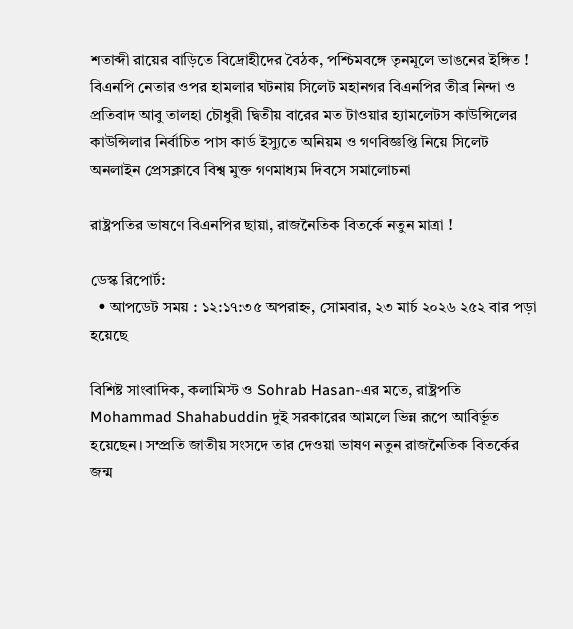শতাব্দী রায়ের বাড়িতে বিদ্রোহীদের বৈঠক, পশ্চিমবঙ্গে তৃনমূলে ভাঙনের ইঙ্গিত !  বিএনপি নেতার ওপর হামলার ঘটনায় সিলেট মহানগর বিএনপির তীব্র নিন্দা ও প্রতিবাদ আবু তালহা চৌধুরী দ্বিতীয় বারের মত টাওয়ার হ‍্যামলেটস কাউন্সিলের কাউন্সিলার নির্বাচিত পাস কার্ড ইস্যুতে অনিয়ম ও গণবিজ্ঞপ্তি নিয়ে সিলেট অনলাইন প্রেসক্লাবে বিশ্ব মুক্ত গণমাধ্যম দিবসে সমালোচনা

রাষ্ট্রপতির ভাষণে বিএনপির ছায়া, রাজনৈতিক বিতর্কে নতুন মাত্রা !

ডেস্ক রিপোর্ট:
  • আপডেট সময় : ১২:১৭:৩৫ অপরাহ্ন, সোমবার, ২৩ মার্চ ২০২৬ ২৫২ বার পড়া হয়েছে

বিশিষ্ট সাংবাদিক, কলামিস্ট ও Sohrab Hasan-এর মতে, রাষ্ট্রপতি Mohammad Shahabuddin দুই সরকারের আমলে ভিন্ন রূপে আবির্ভূত হয়েছেন। সম্প্রতি জাতীয় সংসদে তার দেওয়া ভাষণ নতুন রাজনৈতিক বিতর্কের জন্ম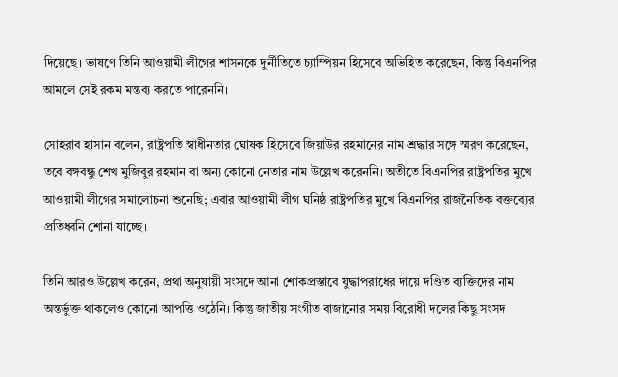দিয়েছে। ভাষণে তিনি আওয়ামী লীগের শাসনকে দুর্নীতিতে চ্যাম্পিয়ন হিসেবে অভিহিত করেছেন, কিন্তু বিএনপির আমলে সেই রকম মন্তব্য করতে পারেননি।

সোহরাব হাসান বলেন, রাষ্ট্রপতি স্বাধীনতার ঘোষক হিসেবে জিয়াউর রহমানের নাম শ্রদ্ধার সঙ্গে স্মরণ করেছেন, তবে বঙ্গবন্ধু শেখ মুজিবুর রহমান বা অন্য কোনো নেতার নাম উল্লেখ করেননি। অতীতে বিএনপির রাষ্ট্রপতির মুখে আওয়ামী লীগের সমালোচনা শুনেছি; এবার আওয়ামী লীগ ঘনিষ্ঠ রাষ্ট্রপতির মুখে বিএনপির রাজনৈতিক বক্তব্যের প্রতিধ্বনি শোনা যাচ্ছে।

তিনি আরও উল্লেখ করেন, প্রথা অনুযায়ী সংসদে আনা শোকপ্রস্তাবে যুদ্ধাপরাধের দায়ে দণ্ডিত ব্যক্তিদের নাম অন্তর্ভুক্ত থাকলেও কোনো আপত্তি ওঠেনি। কিন্তু জাতীয় সংগীত বাজানোর সময় বিরোধী দলের কিছু সংসদ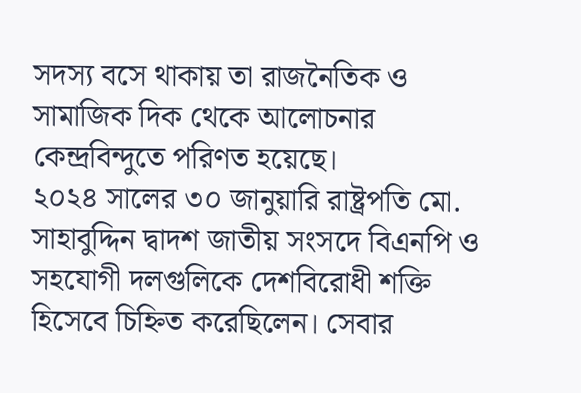সদস্য বসে থাকায় তা রাজনৈতিক ও সামাজিক দিক থেকে আলোচনার কেন্দ্রবিন্দুতে পরিণত হয়েছে।
২০২৪ সালের ৩০ জানুয়ারি রাষ্ট্রপতি মো. সাহাবুদ্দিন দ্বাদশ জাতীয় সংসদে বিএনপি ও সহযোগী দলগুলিকে দেশবিরোধী শক্তি হিসেবে চিহ্নিত করেছিলেন। সেবার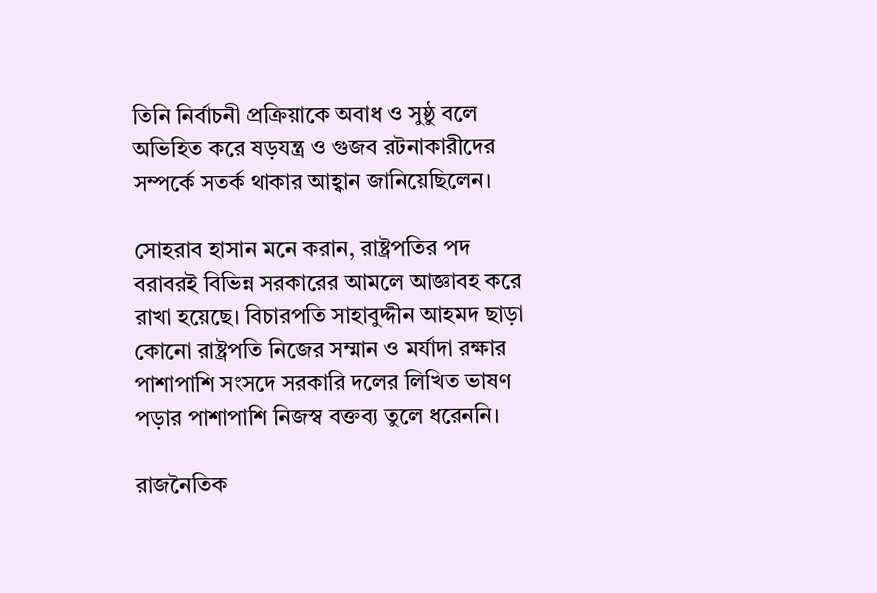তিনি নির্বাচনী প্রক্রিয়াকে অবাধ ও সুষ্ঠু বলে অভিহিত করে ষড়যন্ত্র ও গুজব রটনাকারীদের সম্পর্কে সতর্ক থাকার আহ্বান জানিয়েছিলেন।

সোহরাব হাসান মনে করান, রাষ্ট্রপতির পদ বরাবরই বিভিন্ন সরকারের আমলে আজ্ঞাবহ করে রাখা হয়েছে। বিচারপতি সাহাবুদ্দীন আহমদ ছাড়া কোনো রাষ্ট্রপতি নিজের সম্মান ও মর্যাদা রক্ষার পাশাপাশি সংসদে সরকারি দলের লিখিত ভাষণ পড়ার পাশাপাশি নিজস্ব বক্তব্য তুলে ধরেননি।

রাজনৈতিক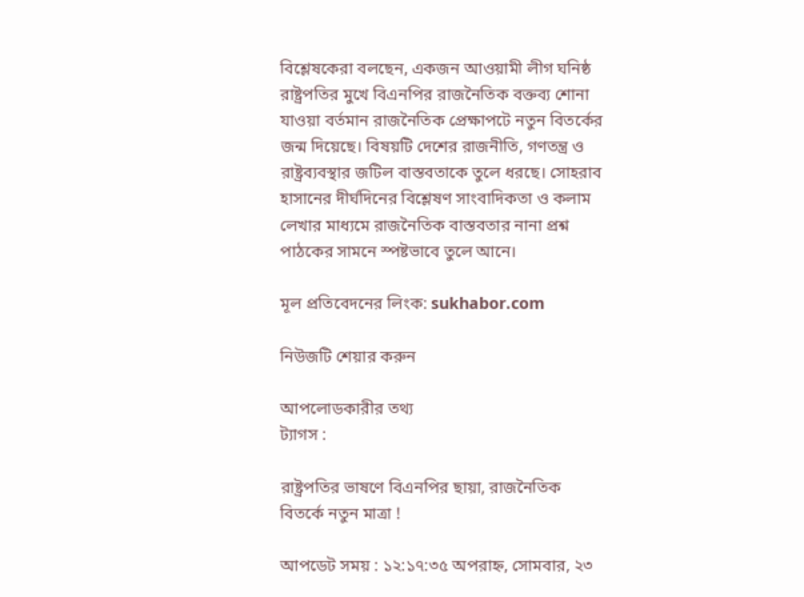বিশ্লেষকেরা বলছেন, একজন আওয়ামী লীগ ঘনিষ্ঠ রাষ্ট্রপতির মুখে বিএনপির রাজনৈতিক বক্তব্য শোনা যাওয়া বর্তমান রাজনৈতিক প্রেক্ষাপটে নতুন বিতর্কের জন্ম দিয়েছে। বিষয়টি দেশের রাজনীতি, গণতন্ত্র ও রাষ্ট্রব্যবস্থার জটিল বাস্তবতাকে তুলে ধরছে। সোহরাব হাসানের দীর্ঘদিনের বিশ্লেষণ সাংবাদিকতা ও কলাম লেখার মাধ্যমে রাজনৈতিক বাস্তবতার নানা প্রশ্ন পাঠকের সামনে স্পষ্টভাবে তুলে আনে।

মূল প্রতিবেদনের লিংক: sukhabor.com

নিউজটি শেয়ার করুন

আপলোডকারীর তথ্য
ট্যাগস :

রাষ্ট্রপতির ভাষণে বিএনপির ছায়া, রাজনৈতিক বিতর্কে নতুন মাত্রা !

আপডেট সময় : ১২:১৭:৩৫ অপরাহ্ন, সোমবার, ২৩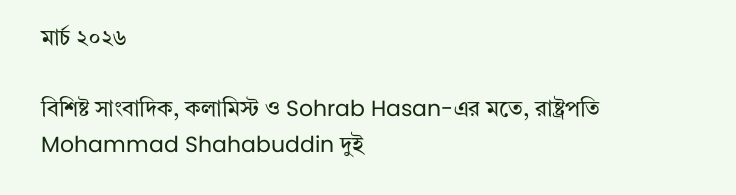মার্চ ২০২৬

বিশিষ্ট সাংবাদিক, কলামিস্ট ও Sohrab Hasan-এর মতে, রাষ্ট্রপতি Mohammad Shahabuddin দুই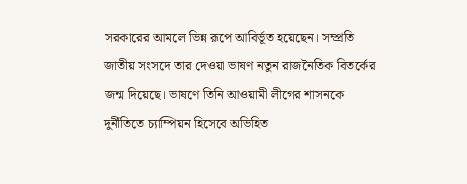সরকারের আমলে ভিন্ন রূপে আবির্ভূত হয়েছেন। সম্প্রতি জাতীয় সংসদে তার দেওয়া ভাষণ নতুন রাজনৈতিক বিতর্কের জন্ম দিয়েছে। ভাষণে তিনি আওয়ামী লীগের শাসনকে দুর্নীতিতে চ্যাম্পিয়ন হিসেবে অভিহিত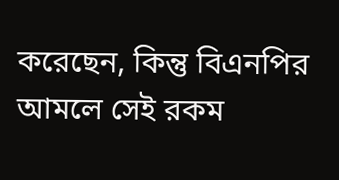করেছেন, কিন্তু বিএনপির আমলে সেই রকম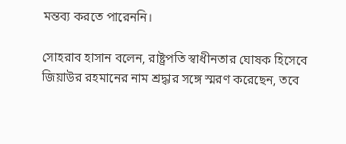মন্তব্য করতে পারেননি।

সোহরাব হাসান বলেন, রাষ্ট্রপতি স্বাধীনতার ঘোষক হিসেবে জিয়াউর রহমানের নাম শ্রদ্ধার সঙ্গে স্মরণ করেছেন, তবে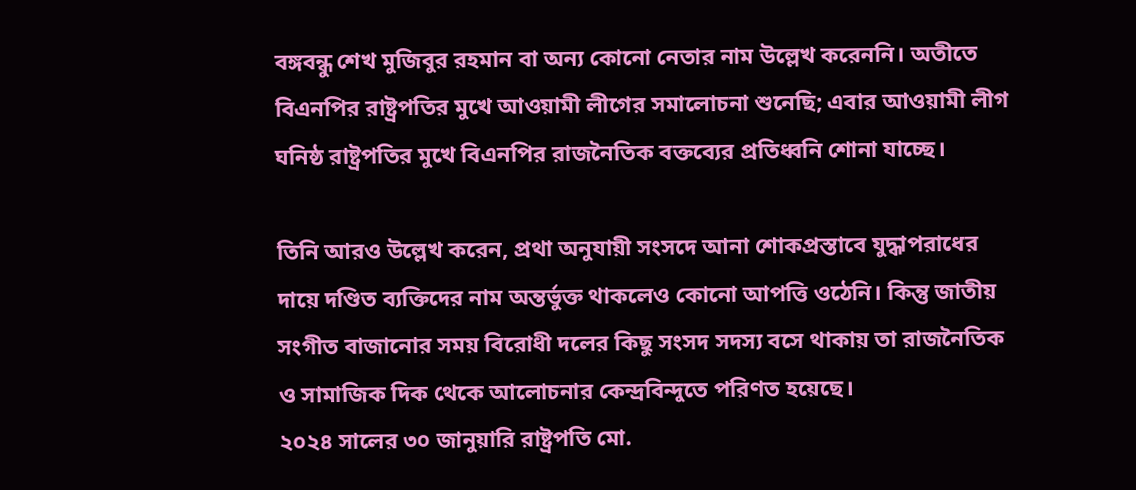বঙ্গবন্ধু শেখ মুজিবুর রহমান বা অন্য কোনো নেতার নাম উল্লেখ করেননি। অতীতে বিএনপির রাষ্ট্রপতির মুখে আওয়ামী লীগের সমালোচনা শুনেছি; এবার আওয়ামী লীগ ঘনিষ্ঠ রাষ্ট্রপতির মুখে বিএনপির রাজনৈতিক বক্তব্যের প্রতিধ্বনি শোনা যাচ্ছে।

তিনি আরও উল্লেখ করেন, প্রথা অনুযায়ী সংসদে আনা শোকপ্রস্তাবে যুদ্ধাপরাধের দায়ে দণ্ডিত ব্যক্তিদের নাম অন্তর্ভুক্ত থাকলেও কোনো আপত্তি ওঠেনি। কিন্তু জাতীয় সংগীত বাজানোর সময় বিরোধী দলের কিছু সংসদ সদস্য বসে থাকায় তা রাজনৈতিক ও সামাজিক দিক থেকে আলোচনার কেন্দ্রবিন্দুতে পরিণত হয়েছে।
২০২৪ সালের ৩০ জানুয়ারি রাষ্ট্রপতি মো.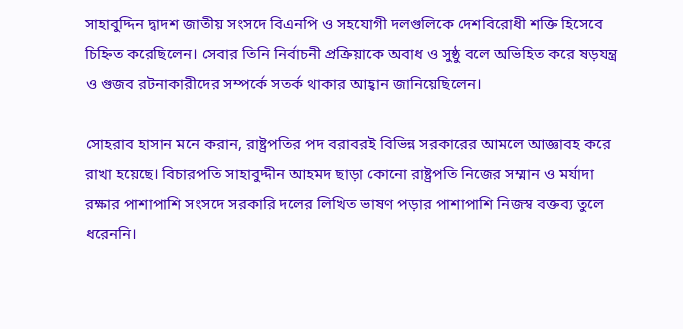সাহাবুদ্দিন দ্বাদশ জাতীয় সংসদে বিএনপি ও সহযোগী দলগুলিকে দেশবিরোধী শক্তি হিসেবে চিহ্নিত করেছিলেন। সেবার তিনি নির্বাচনী প্রক্রিয়াকে অবাধ ও সুষ্ঠু বলে অভিহিত করে ষড়যন্ত্র ও গুজব রটনাকারীদের সম্পর্কে সতর্ক থাকার আহ্বান জানিয়েছিলেন।

সোহরাব হাসান মনে করান, রাষ্ট্রপতির পদ বরাবরই বিভিন্ন সরকারের আমলে আজ্ঞাবহ করে রাখা হয়েছে। বিচারপতি সাহাবুদ্দীন আহমদ ছাড়া কোনো রাষ্ট্রপতি নিজের সম্মান ও মর্যাদা রক্ষার পাশাপাশি সংসদে সরকারি দলের লিখিত ভাষণ পড়ার পাশাপাশি নিজস্ব বক্তব্য তুলে ধরেননি।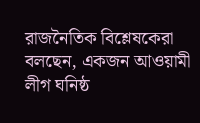রাজনৈতিক বিশ্লেষকেরা বলছেন, একজন আওয়ামী লীগ ঘনিষ্ঠ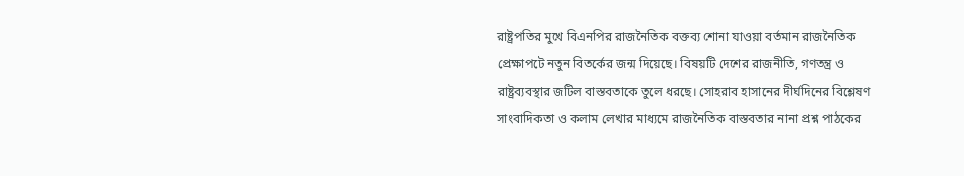রাষ্ট্রপতির মুখে বিএনপির রাজনৈতিক বক্তব্য শোনা যাওয়া বর্তমান রাজনৈতিক প্রেক্ষাপটে নতুন বিতর্কের জন্ম দিয়েছে। বিষয়টি দেশের রাজনীতি, গণতন্ত্র ও রাষ্ট্রব্যবস্থার জটিল বাস্তবতাকে তুলে ধরছে। সোহরাব হাসানের দীর্ঘদিনের বিশ্লেষণ সাংবাদিকতা ও কলাম লেখার মাধ্যমে রাজনৈতিক বাস্তবতার নানা প্রশ্ন পাঠকের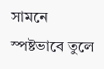সামনে স্পষ্টভাবে তুলে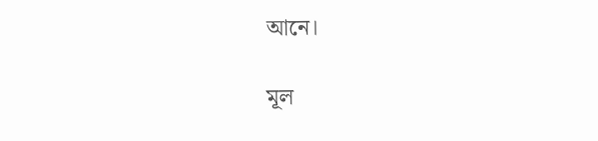আনে।

মূল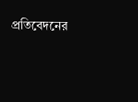প্রতিবেদনের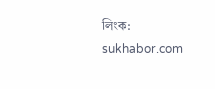লিংক: sukhabor.com